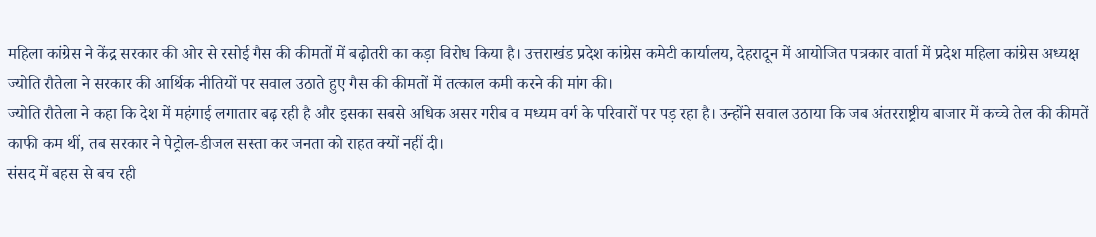महिला कांग्रेस ने केंद्र सरकार की ओर से रसोई गैस की कीमतों में बढ़ोतरी का कड़ा विरोध किया है। उत्तराखंड प्रदेश कांग्रेस कमेटी कार्यालय, देहरादून में आयोजित पत्रकार वार्ता में प्रदेश महिला कांग्रेस अध्यक्ष ज्योति रौतेला ने सरकार की आर्थिक नीतियों पर सवाल उठाते हुए गैस की कीमतों में तत्काल कमी करने की मांग की।
ज्योति रौतेला ने कहा कि देश में महंगाई लगातार बढ़ रही है और इसका सबसे अधिक असर गरीब व मध्यम वर्ग के परिवारों पर पड़ रहा है। उन्होंने सवाल उठाया कि जब अंतरराष्ट्रीय बाजार में कच्चे तेल की कीमतें काफी कम थीं, तब सरकार ने पेट्रोल-डीजल सस्ता कर जनता को राहत क्यों नहीं दी।
संसद में बहस से बच रही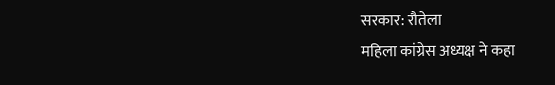सरकार: रौतेला
महिला कांग्रेस अध्यक्ष ने कहा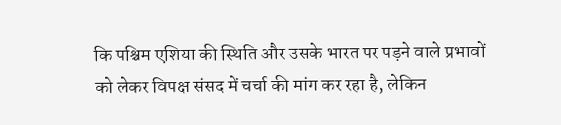कि पश्चिम एशिया की स्थिति और उसके भारत पर पड़ने वाले प्रभावों को लेकर विपक्ष संसद में चर्चा की मांग कर रहा है, लेकिन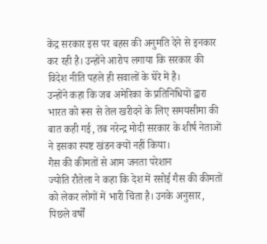केंद्र सरकार इस पर बहस की अनुमति देने से इनकार कर रही है। उन्होंने आरोप लगाया कि सरकार की विदेश नीति पहले ही सवालों के घेरे में है।
उन्होंने कहा कि जब अमेरिका के प्रतिनिधियों द्वारा भारत को रूस से तेल खरीदने के लिए समयसीमा की बात कही गई, तब नरेन्द्र मोदी सरकार के शीर्ष नेताओं ने इसका स्पष्ट खंडन क्यों नहीं किया।
गैस की कीमतों से आम जनता परेशान
ज्योति रौतेला ने कहा कि देश में रसोई गैस की कीमतों को लेकर लोगों में भारी चिंता है। उनके अनुसार, पिछले वर्षों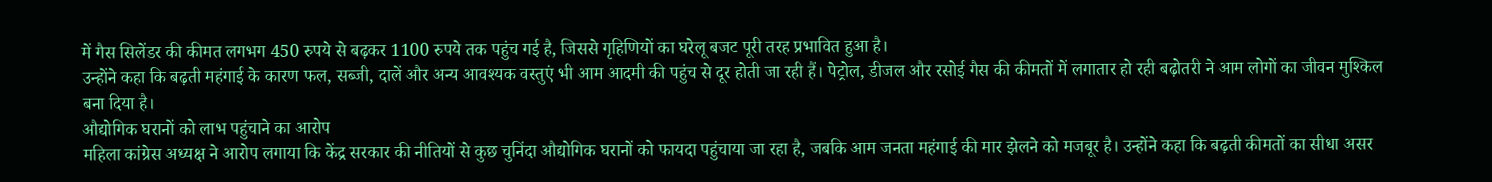में गैस सिलेंडर की कीमत लगभग 450 रुपये से बढ़कर 1100 रुपये तक पहुंच गई है, जिससे गृहिणियों का घरेलू बजट पूरी तरह प्रभावित हुआ है।
उन्होंने कहा कि बढ़ती महंगाई के कारण फल, सब्जी, दालें और अन्य आवश्यक वस्तुएं भी आम आदमी की पहुंच से दूर होती जा रही हैं। पेट्रोल, डीजल और रसोई गैस की कीमतों में लगातार हो रही बढ़ोतरी ने आम लोगों का जीवन मुश्किल बना दिया है।
औद्योगिक घरानों को लाभ पहुंचाने का आरोप
महिला कांग्रेस अध्यक्ष ने आरोप लगाया कि केंद्र सरकार की नीतियों से कुछ चुनिंदा औद्योगिक घरानों को फायदा पहुंचाया जा रहा है, जबकि आम जनता महंगाई की मार झेलने को मजबूर है। उन्होंने कहा कि बढ़ती कीमतों का सीधा असर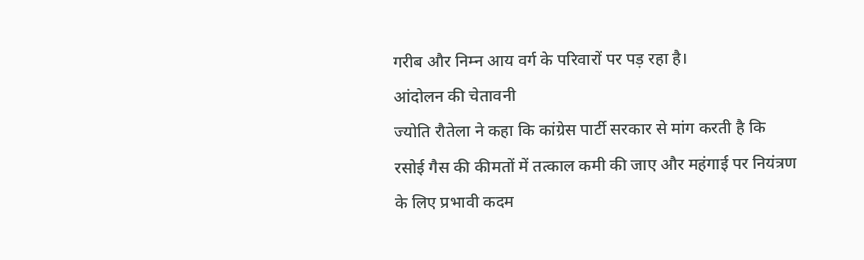गरीब और निम्न आय वर्ग के परिवारों पर पड़ रहा है।
आंदोलन की चेतावनी
ज्योति रौतेला ने कहा कि कांग्रेस पार्टी सरकार से मांग करती है कि रसोई गैस की कीमतों में तत्काल कमी की जाए और महंगाई पर नियंत्रण के लिए प्रभावी कदम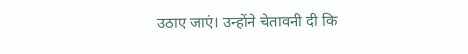उठाए जाएं। उन्होंने चेतावनी दी कि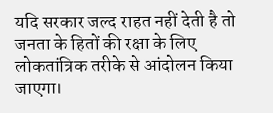यदि सरकार जल्द राहत नहीं देती है तो जनता के हितों की रक्षा के लिए लोकतांत्रिक तरीके से आंदोलन किया जाएगा।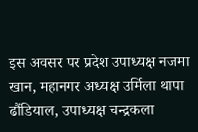इस अवसर पर प्रदेश उपाध्यक्ष नजमा खान, महानगर अध्यक्ष उर्मिला थापा ढौंडियाल, उपाध्यक्ष चन्द्रकला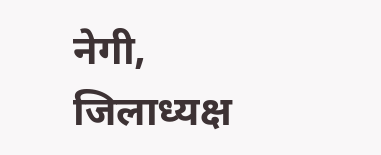नेगी, जिलाध्यक्ष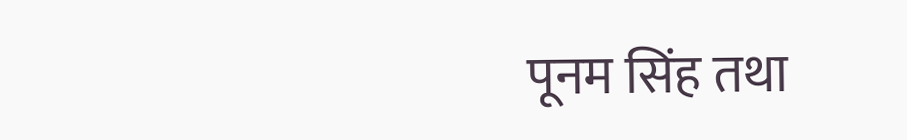पूनम सिंह तथा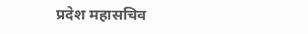प्रदेश महासचिव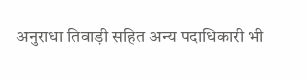अनुराधा तिवाड़ी सहित अन्य पदाधिकारी भी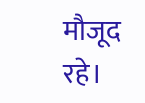मौजूद रहे।